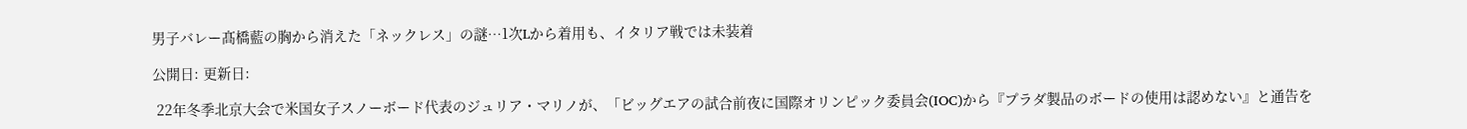男子バレー髙橋藍の胸から消えた「ネックレス」の謎…1次Lから着用も、イタリア戦では未装着

公開日: 更新日:

 22年冬季北京大会で米国女子スノーボード代表のジュリア・マリノが、「ビッグエアの試合前夜に国際オリンピック委員会(IOC)から『プラダ製品のボードの使用は認めない』と通告を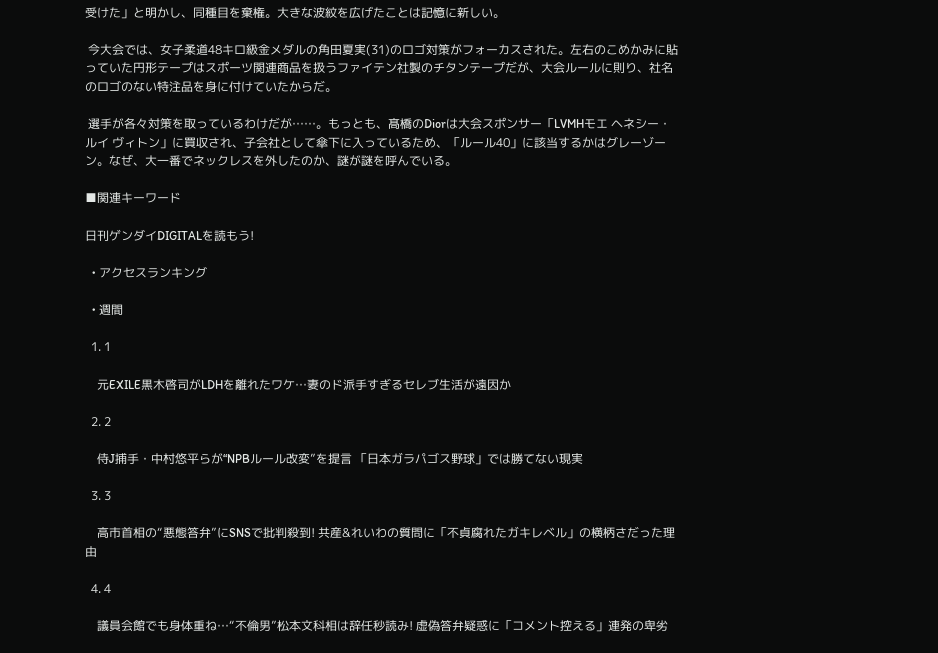受けた」と明かし、同種目を棄権。大きな波紋を広げたことは記憶に新しい。

 今大会では、女子柔道48キロ級金メダルの角田夏実(31)のロゴ対策がフォーカスされた。左右のこめかみに貼っていた円形テープはスポーツ関連商品を扱うファイテン社製のチタンテープだが、大会ルールに則り、社名のロゴのない特注品を身に付けていたからだ。

 選手が各々対策を取っているわけだが……。もっとも、髙橋のDiorは大会スポンサー「LVMHモエ ヘネシー・ルイ ヴィトン」に買収され、子会社として傘下に入っているため、「ルール40」に該当するかはグレーゾーン。なぜ、大一番でネックレスを外したのか、謎が謎を呼んでいる。

■関連キーワード

日刊ゲンダイDIGITALを読もう!

  • アクセスランキング

  • 週間

  1. 1

    元EXILE黒木啓司がLDHを離れたワケ…妻のド派手すぎるセレブ生活が遠因か

  2. 2

    侍J捕手・中村悠平らが“NPBルール改変”を提言 「日本ガラパゴス野球」では勝てない現実

  3. 3

    高市首相の“悪態答弁”にSNSで批判殺到! 共産&れいわの質問に「不貞腐れたガキレベル」の横柄さだった理由

  4. 4

    議員会館でも身体重ね…“不倫男”松本文科相は辞任秒読み! 虚偽答弁疑惑に「コメント控える」連発の卑劣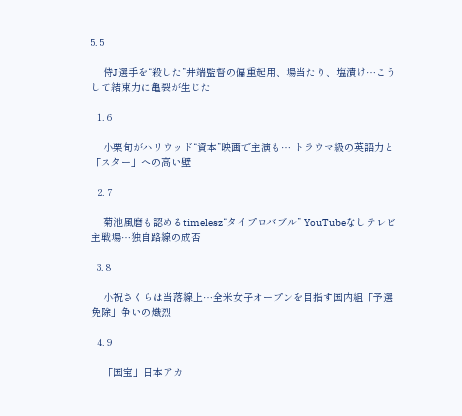5. 5

    侍J選手を“殺した”井端監督の偏重起用、場当たり、塩漬け…こうして結束力に亀裂が生じた

  1. 6

    小栗旬がハリウッド“資本”映画で主演も… トラウマ級の英語力と「スター」への高い壁

  2. 7

    菊池風磨も認めるtimelesz“タイプロバブル” YouTubeなしテレビ主戦場…独自路線の成否

  3. 8

    小祝さくらは当落線上…全米女子オープンを目指す国内組「予選免除」争いの熾烈

  4. 9

    「国宝」日本アカ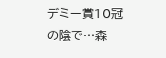デミー賞10冠の陰で…森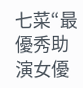七菜“最優秀助演女優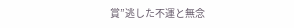賞”逃した不運と無念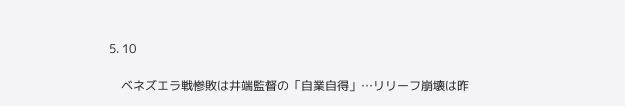5. 10

    ベネズエラ戦惨敗は井端監督の「自業自得」…リリーフ崩壊は昨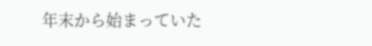年末から始まっていた